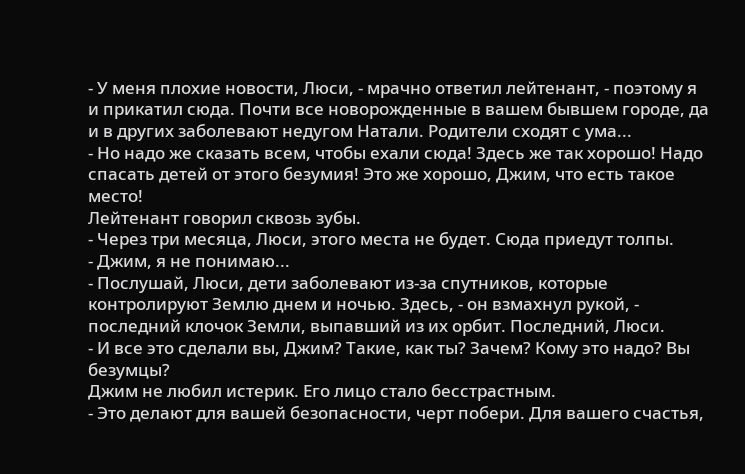- У меня плохие новости, Люси, - мрачно ответил лейтенант, - поэтому я и прикатил сюда. Почти все новорожденные в вашем бывшем городе, да и в других заболевают недугом Натали. Родители сходят с ума...
- Но надо же сказать всем, чтобы ехали сюда! Здесь же так хорошо! Надо спасать детей от этого безумия! Это же хорошо, Джим, что есть такое место!
Лейтенант говорил сквозь зубы.
- Через три месяца, Люси, этого места не будет. Сюда приедут толпы.
- Джим, я не понимаю...
- Послушай, Люси, дети заболевают из-за спутников, которые контролируют Землю днем и ночью. Здесь, - он взмахнул рукой, - последний клочок Земли, выпавший из их орбит. Последний, Люси.
- И все это сделали вы, Джим? Такие, как ты? Зачем? Кому это надо? Вы безумцы?
Джим не любил истерик. Его лицо стало бесстрастным.
- Это делают для вашей безопасности, черт побери. Для вашего счастья,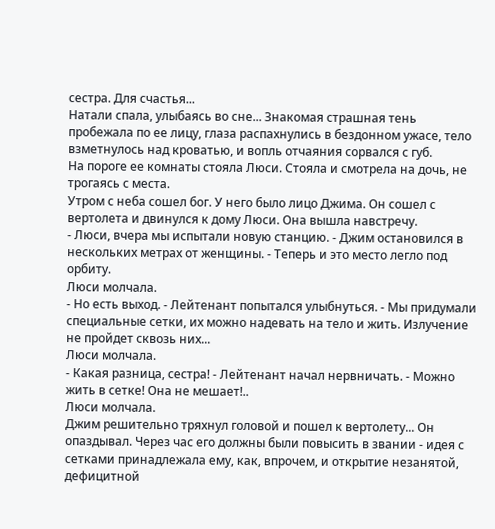сестра. Для счастья...
Натали спала, улыбаясь во сне... Знакомая страшная тень пробежала по ее лицу, глаза распахнулись в бездонном ужасе, тело взметнулось над кроватью, и вопль отчаяния сорвался с губ.
На пороге ее комнаты стояла Люси. Стояла и смотрела на дочь, не трогаясь с места.
Утром с неба сошел бог. У него было лицо Джима. Он сошел с вертолета и двинулся к дому Люси. Она вышла навстречу.
- Люси, вчера мы испытали новую станцию. - Джим остановился в нескольких метрах от женщины. - Теперь и это место легло под орбиту.
Люси молчала.
- Но есть выход. - Лейтенант попытался улыбнуться. - Мы придумали специальные сетки, их можно надевать на тело и жить. Излучение не пройдет сквозь них...
Люси молчала.
- Какая разница, сестра! - Лейтенант начал нервничать. - Можно жить в сетке! Она не мешает!..
Люси молчала.
Джим решительно тряхнул головой и пошел к вертолету... Он опаздывал. Через час его должны были повысить в звании - идея с сетками принадлежала ему, как, впрочем, и открытие незанятой, дефицитной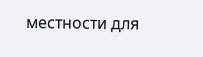местности для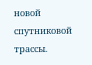новой спутниковой трассы.